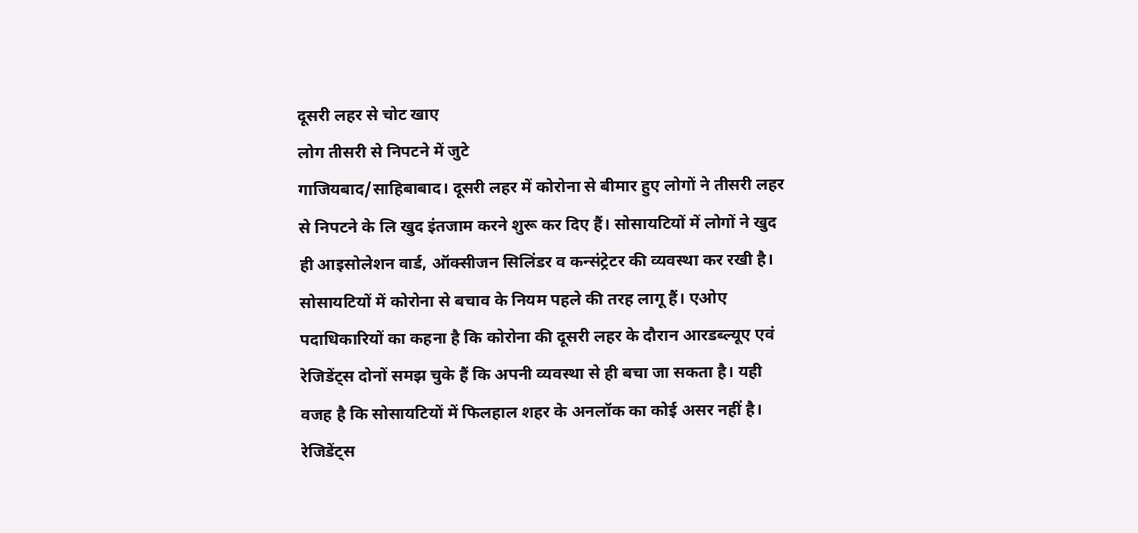दूसरी लहर से चोट खाए
लोग तीसरी से निपटने में जुटे
गाजियबाद/साहिबाबाद। दूसरी लहर में कोरोना से बीमार हुए लोगों ने तीसरी लहर से निपटने के लि खुद इंतजाम करने शुरू कर दिए हैं। सोसायटियों में लोगों ने खुद ही आइसोलेशन वार्ड, ऑक्सीजन सिलिंडर व कन्संट्रेटर की व्यवस्था कर रखी है। सोसायटियों में कोरोना से बचाव के नियम पहले की तरह लागू हैं। एओए पदाधिकारियों का कहना है कि कोरोना की दूसरी लहर के दौरान आरडब्ल्यूए एवं रेजिडेंट्स दोनों समझ चुके हैं कि अपनी व्यवस्था से ही बचा जा सकता है। यही वजह है कि सोसायटियों में फिलहाल शहर के अनलॉक का कोई असर नहीं है। रेजिडेंट्स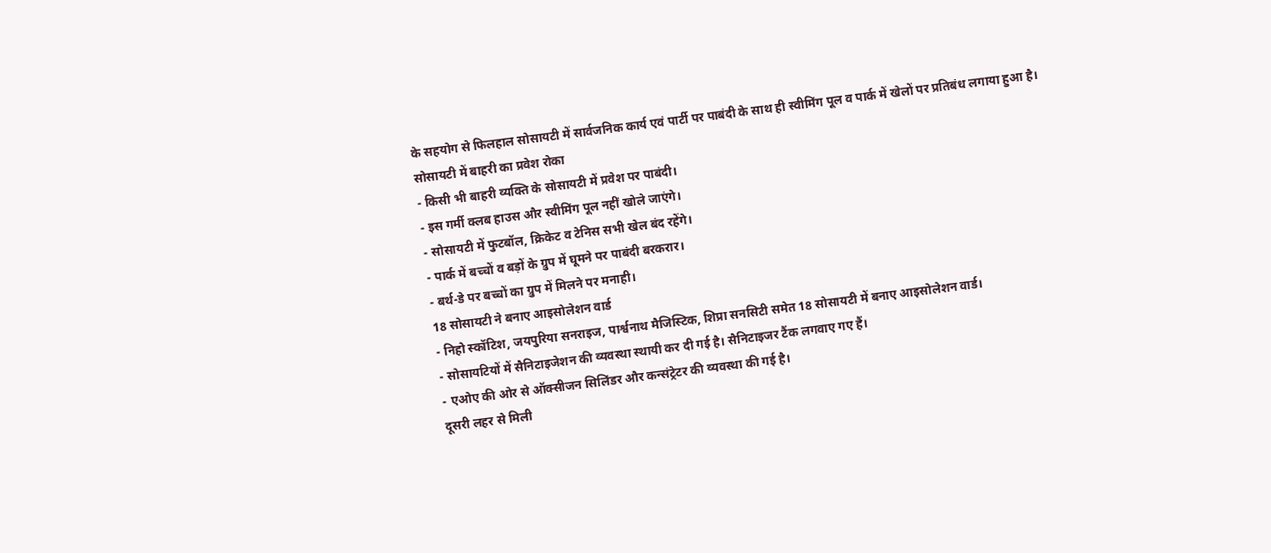के सहयोग से फिलहाल सोसायटी में सार्वजनिक कार्य एवं पार्टी पर पाबंदी के साथ ही स्वीमिंग पूल व पार्क में खेलों पर प्रतिबंध लगाया हुआ है।
सोसायटी में बाहरी का प्रवेश रोका
- किसी भी बाहरी व्यक्ति के सोसायटी में प्रवेश पर पाबंदी।
- इस गर्मी क्लब हाउस और स्वीमिंग पूल नहीं खोले जाएंगे।
- सोसायटी में फुटबॉल, क्रिकेट व टेनिस सभी खेल बंद रहेंगे।
- पार्क में बच्चों व बड़ों के ग्रुप में घूमने पर पाबंदी बरकरार।
- बर्थ-डे पर बच्चों का ग्रुप में मिलने पर मनाही।
18 सोसायटी ने बनाए आइसोलेशन वार्ड
- निहो स्कॉटिश, जयपुरिया सनराइज, पार्श्वनाथ मैजिस्टिक, शिप्रा सनसिटी समेत 18 सोसायटी में बनाए आइसोलेशन वार्ड।
- सोसायटियों में सैनिटाइजेशन की व्यवस्था स्थायी कर दी गई है। सैनिटाइजर टैंक लगवाए गए हैं।
- एओए की ओर से ऑक्सीजन सिलिंडर और कन्संट्रेटर की व्यवस्था की गई है।
दूसरी लहर से मिली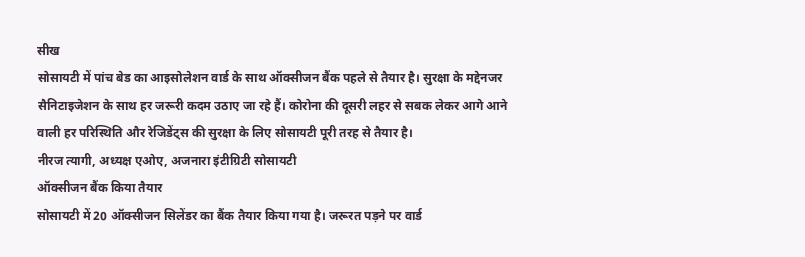सीख
सोसायटी में पांच बेड का आइसोलेशन वार्ड के साथ ऑक्सीजन बैंक पहले से तैयार है। सुरक्षा के मद्देनजर सैनिटाइजेशन के साथ हर जरूरी कदम उठाए जा रहे हैं। कोरोना की दूसरी लहर से सबक लेकर आगे आने वाली हर परिस्थिति और रेजिडेंट्स की सुरक्षा के लिए सोसायटी पूरी तरह से तैयार है।
नीरज त्यागी, अध्यक्ष एओए, अजनारा इंटीग्रिटी सोसायटी
ऑक्सीजन बैंक किया तैयार
सोसायटी में 20 ऑक्सीजन सिलेंडर का बैंक तैयार किया गया है। जरूरत पड़ने पर वार्ड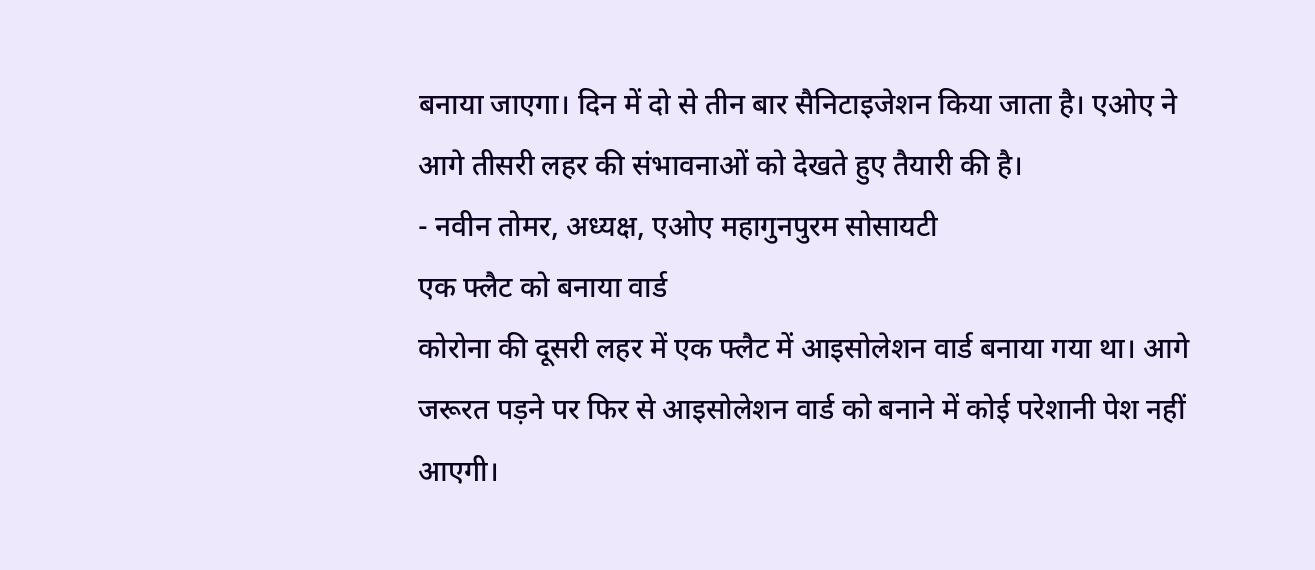बनाया जाएगा। दिन में दो से तीन बार सैनिटाइजेशन किया जाता है। एओए ने आगे तीसरी लहर की संभावनाओं को देखते हुए तैयारी की है।
- नवीन तोमर, अध्यक्ष, एओए महागुनपुरम सोसायटी
एक फ्लैट को बनाया वार्ड
कोरोना की दूसरी लहर में एक फ्लैट में आइसोलेशन वार्ड बनाया गया था। आगे जरूरत पड़ने पर फिर से आइसोलेशन वार्ड को बनाने में कोई परेशानी पेश नहीं आएगी।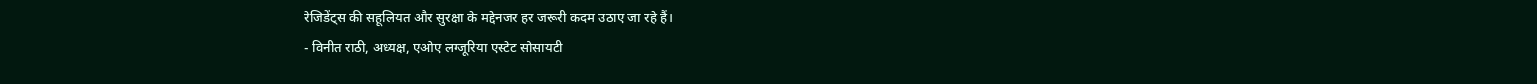रेजिडेंट्स की सहूलियत और सुरक्षा के मद्देनजर हर जरूरी कदम उठाए जा रहे हैं।
- विनीत राठी, अध्यक्ष, एओए लग्जूरिया एस्टेट सोसायटी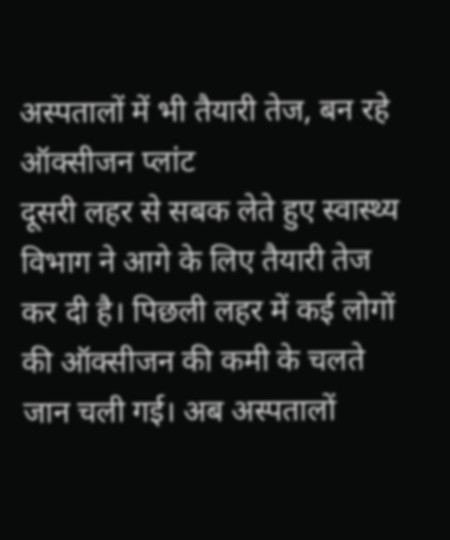अस्पतालों में भी तैयारी तेज, बन रहे ऑक्सीजन प्लांट
दूसरी लहर से सबक लेते हुए स्वास्थ्य विभाग ने आगे के लिए तैयारी तेज कर दी है। पिछली लहर में कई लोगों की ऑक्सीजन की कमी के चलते जान चली गई। अब अस्पतालों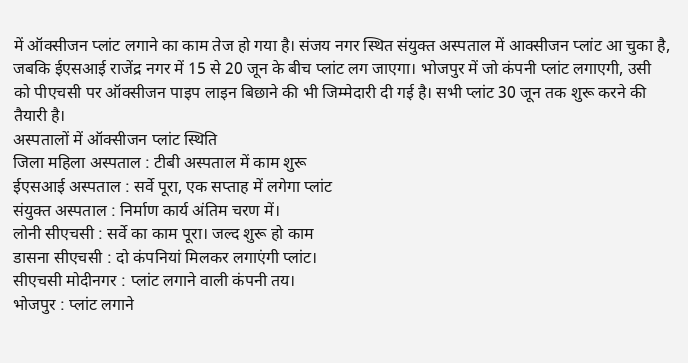में ऑक्सीजन प्लांट लगाने का काम तेज हो गया है। संजय नगर स्थित संयुक्त अस्पताल में आक्सीजन प्लांट आ चुका है, जबकि ईएसआई राजेंद्र नगर में 15 से 20 जून के बीच प्लांट लग जाएगा। भोजपुर में जो कंपनी प्लांट लगाएगी, उसी को पीएचसी पर ऑक्सीजन पाइप लाइन बिछाने की भी जिम्मेदारी दी गई है। सभी प्लांट 30 जून तक शुरू करने की तैयारी है।
अस्पतालों में ऑक्सीजन प्लांट स्थिति
जिला महिला अस्पताल : टीबी अस्पताल में काम शुरू
ईएसआई अस्पताल : सर्वे पूरा, एक सप्ताह में लगेगा प्लांट
संयुक्त अस्पताल : निर्माण कार्य अंतिम चरण में।
लोनी सीएचसी : सर्वे का काम पूरा। जल्द शुरू हो काम
डासना सीएचसी : दो कंपनियां मिलकर लगाएंगी प्लांट।
सीएचसी मोदीनगर : प्लांट लगाने वाली कंपनी तय।
भोजपुर : प्लांट लगाने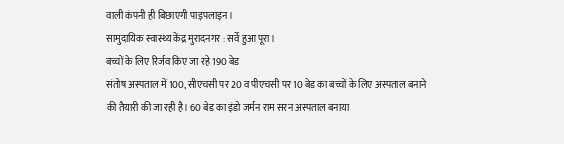वाली कंपनी ही बिछाएगी पाइपलाइन।
सामुदायिक स्वास्थ्य केंद्र मुरादनगर : सर्वे हुआ पूरा।
बच्चों के लिए रिर्जव किए जा रहे 190 बेड
संतोष अस्पताल में 100, सीएचसी पर 20 व पीएचसी पर 10 बेड का बच्चों के लिए अस्पताल बनाने की तैयारी की जा रही है। 60 बेड का इंडो जर्मन राम सरन अस्पताल बनाया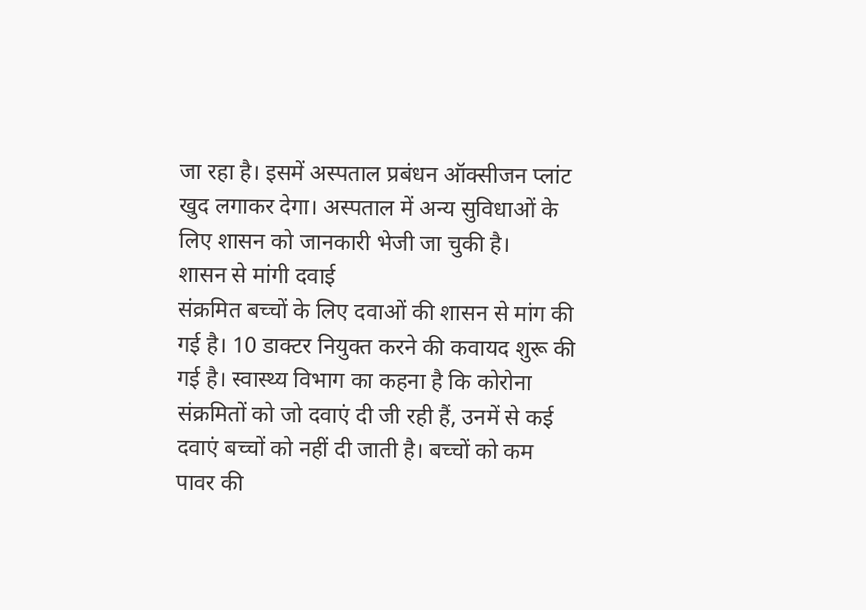जा रहा है। इसमें अस्पताल प्रबंधन ऑक्सीजन प्लांट खुद लगाकर देगा। अस्पताल में अन्य सुविधाओं के लिए शासन को जानकारी भेजी जा चुकी है।
शासन से मांगी दवाई
संक्रमित बच्चों के लिए दवाओं की शासन से मांग की गई है। 10 डाक्टर नियुक्त करने की कवायद शुरू की गई है। स्वास्थ्य विभाग का कहना है कि कोरोना संक्रमितों को जो दवाएं दी जी रही हैं, उनमें से कई दवाएं बच्चों को नहीं दी जाती है। बच्चों को कम पावर की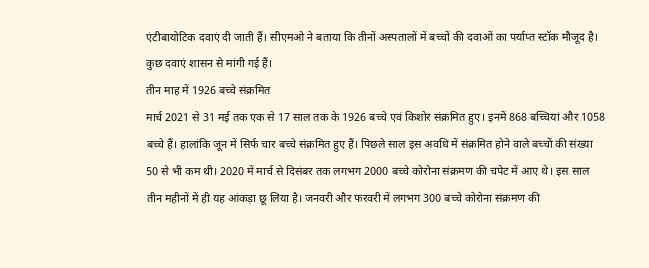एंटीबायोटिक दवाएं दी जाती हैं। सीएमओ ने बताया कि तीनों अस्पतालों में बच्चों की दवाओं का पर्याप्त स्टॉक मौजूद है। कुछ दवाएं शासन से मांगी गई हैं।
तीन माह में 1926 बच्चे संक्रमित
मार्च 2021 से 31 मई तक एक से 17 साल तक के 1926 बच्चे एवं किशोर संक्रमित हुए। इनमें 868 बच्चियां और 1058 बच्चे हैं। हालांकि जून में सिर्फ चार बच्चे संक्रमित हुए हैं। पिछले साल इस अवधि में संक्रमित होने वाले बच्चों की संख्या 50 से भी कम थी। 2020 में मार्च से दिसंबर तक लगभग 2000 बच्चे कोरोना संक्रमण की चपेट में आए थे। इस साल तीन महीनों में ही यह आंकड़ा छू लिया है। जनवरी और फरवरी में लगभग 300 बच्चे कोरोना संक्रमण की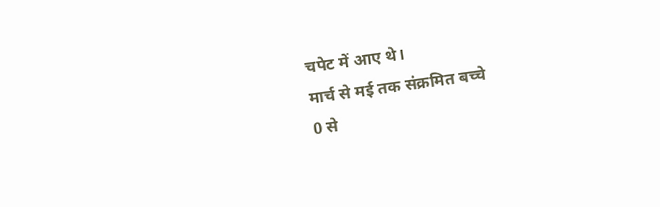चपेट में आए थे।
मार्च से मई तक संक्रमित बच्चे
0 से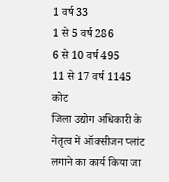1 वर्ष 33
1 से 5 वर्ष 286
6 से 10 वर्ष 495
11 से 17 वर्ष 1145
कोट
जिला उद्योग अधिकारी के नेतृत्व में ऑक्सीजन प्लांट लगाने का कार्य किया जा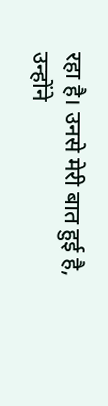रहा है। उनसे मेरी बात हुई है, उन्होंने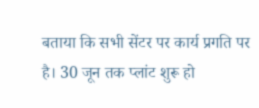बताया कि सभी सेंटर पर कार्य प्रगति पर है। 30 जून तक प्लांट शुरू हो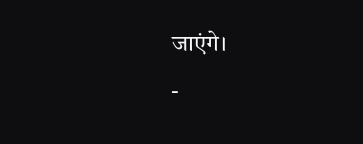जाएंगे।
-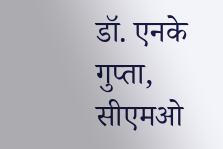डॉ. एनके गुप्ता, सीएमओ